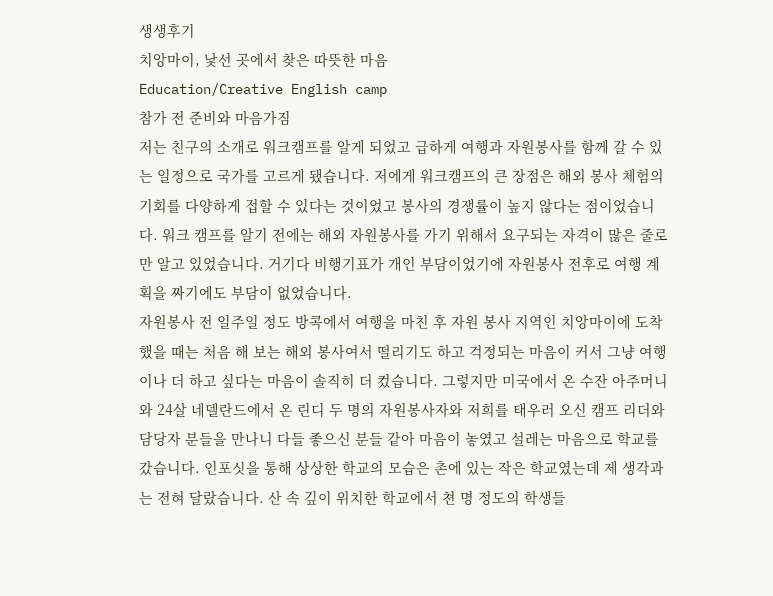생생후기
치앙마이, 낯선 곳에서 찾은 따뜻한 마음
Education/Creative English camp
참가 전 준비와 마음가짐
저는 친구의 소개로 워크캠프를 알게 되었고 급하게 여행과 자원봉사를 함께 갈 수 있는 일정으로 국가를 고르게 됐습니다. 저에게 워크캠프의 큰 장점은 해외 봉사 체험의 기회를 다양하게 접할 수 있다는 것이었고 봉사의 경쟁률이 높지 않다는 점이었습니다. 워크 캠프를 알기 전에는 해외 자원봉사를 가기 위해서 요구되는 자격이 많은 줄로만 알고 있었습니다. 거기다 비행기표가 개인 부담이었기에 자원봉사 전후로 여행 계획을 짜기에도 부담이 없었습니다.
자원봉사 전 일주일 정도 방콕에서 여행을 마친 후 자원 봉사 지역인 치앙마이에 도착했을 때는 처음 해 보는 해외 봉사여서 떨리기도 하고 걱정되는 마음이 커서 그냥 여행이나 더 하고 싶다는 마음이 솔직히 더 컸습니다. 그렇지만 미국에서 온 수잔 아주머니와 24살 네델란드에서 온 린디 두 명의 자원봉사자와 저희를 태우러 오신 캠프 리더와 담당자 분들을 만나니 다들 좋으신 분들 같아 마음이 놓였고 설레는 마음으로 학교를 갔습니다. 인포싯을 통해 상상한 학교의 모습은 촌에 있는 작은 학교였는데 제 생각과는 전혀 달랐습니다. 산 속 깊이 위치한 학교에서 쳔 명 정도의 학생들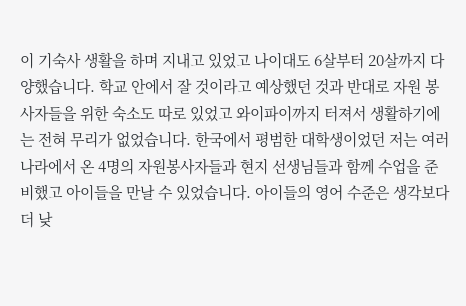이 기숙사 생활을 하며 지내고 있었고 나이대도 6살부터 20살까지 다양했습니다. 학교 안에서 잘 것이라고 예상했던 것과 반대로 자원 봉사자들을 위한 숙소도 따로 있었고 와이파이까지 터져서 생활하기에는 전혀 무리가 없었습니다. 한국에서 평범한 대학생이었던 저는 여러 나라에서 온 4명의 자원봉사자들과 현지 선생님들과 함께 수업을 준비했고 아이들을 만날 수 있었습니다. 아이들의 영어 수준은 생각보다 더 낮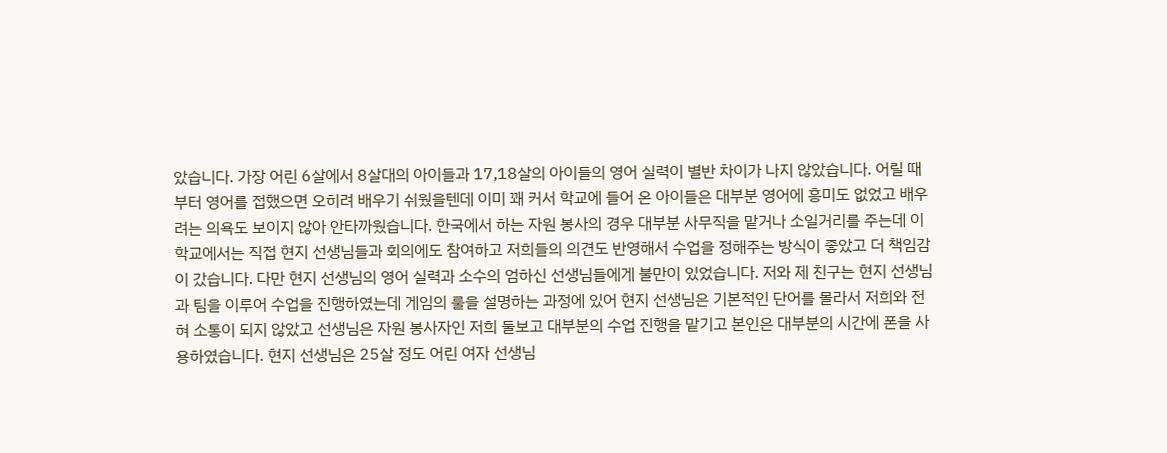았습니다. 가장 어린 6살에서 8살대의 아이들과 17,18살의 아이들의 영어 실력이 별반 차이가 나지 않았습니다. 어릴 때부터 영어를 접했으면 오히려 배우기 쉬웠을텐데 이미 꽤 커서 학교에 들어 온 아이들은 대부분 영어에 흥미도 없었고 배우려는 의욕도 보이지 않아 안타까웠습니다. 한국에서 하는 자원 봉사의 경우 대부분 사무직을 맡거나 소일거리를 주는데 이 학교에서는 직접 현지 선생님들과 회의에도 참여하고 저희들의 의견도 반영해서 수업을 정해주는 방식이 좋았고 더 책임감이 갔습니다. 다만 현지 선생님의 영어 실력과 소수의 엄하신 선생님들에게 불만이 있었습니다. 저와 제 친구는 현지 선생님과 팀을 이루어 수업을 진행하였는데 게임의 룰을 설명하는 과정에 있어 현지 선생님은 기본적인 단어를 몰라서 저희와 전혀 소통이 되지 않았고 선생님은 자원 봉사자인 저희 둘보고 대부분의 수업 진행을 맡기고 본인은 대부분의 시간에 폰을 사용하였습니다. 현지 선생님은 25살 정도 어린 여자 선생님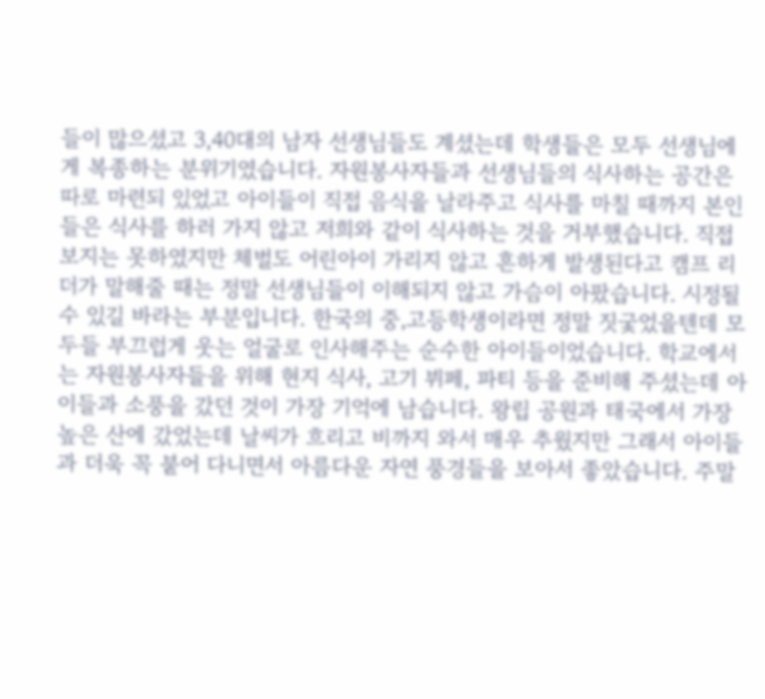들이 많으셨고 3,40대의 남자 선생님들도 계셨는데 학생들은 모두 선생님에게 복종하는 분위기였습니다. 자원봉사자들과 선생님들의 식사하는 공간은 따로 마련되 있었고 아이들이 직접 음식을 날라주고 식사를 마칠 때까지 본인들은 식사를 하러 가지 않고 저희와 같이 식사하는 것을 거부했습니다. 직접 보지는 못하였지만 체벌도 어린아이 가리지 않고 흔하게 발생된다고 캠프 리더가 말해줄 때는 정말 선생님들이 이해되지 않고 가슴이 아팠습니다. 시정될 수 있길 바라는 부분입니다. 한국의 중,고등학생이라면 정말 짓궃었을텐데 모두들 부끄럽게 웃는 얼굴로 인사해주는 순수한 아이들이었습니다. 학교에서는 자원봉사자들을 위해 현지 식사, 고기 뷔페, 파티 등을 준비해 주셨는데 아이들과 소풍을 갔던 것이 가장 기억에 남습니다. 왕립 공원과 태국에서 가장 높은 산에 갔었는데 날씨가 흐리고 비까지 와서 매우 추웠지만 그래서 아이들과 더욱 꼭 붙어 다니면서 아름다운 자연 풍경들을 보아서 좋았습니다. 주말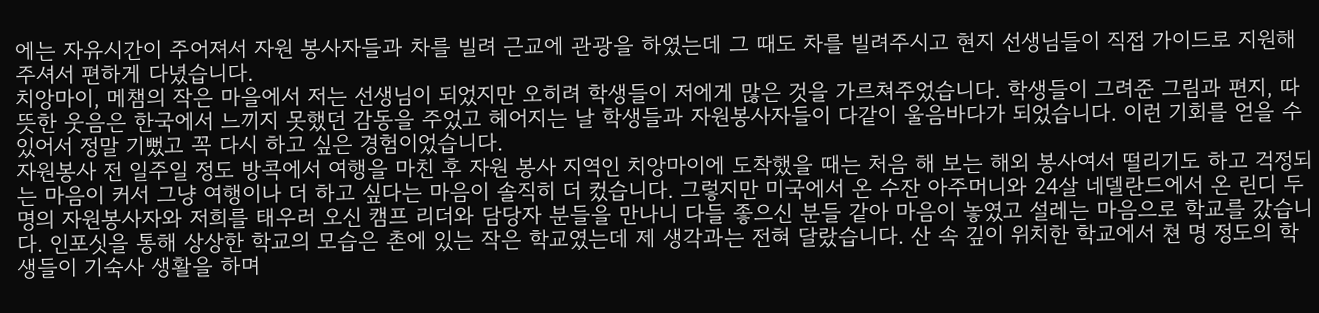에는 자유시간이 주어져서 자원 봉사자들과 차를 빌려 근교에 관광을 하였는데 그 때도 차를 빌려주시고 현지 선생님들이 직접 가이드로 지원해주셔서 편하게 다녔습니다.
치앙마이, 메챔의 작은 마을에서 저는 선생님이 되었지만 오히려 학생들이 저에게 많은 것을 가르쳐주었습니다. 학생들이 그려준 그림과 편지, 따뜻한 웃음은 한국에서 느끼지 못했던 감동을 주었고 헤어지는 날 학생들과 자원봉사자들이 다같이 울음바다가 되었습니다. 이런 기회를 얻을 수 있어서 정말 기뻤고 꼭 다시 하고 싶은 경험이었습니다.
자원봉사 전 일주일 정도 방콕에서 여행을 마친 후 자원 봉사 지역인 치앙마이에 도착했을 때는 처음 해 보는 해외 봉사여서 떨리기도 하고 걱정되는 마음이 커서 그냥 여행이나 더 하고 싶다는 마음이 솔직히 더 컸습니다. 그렇지만 미국에서 온 수잔 아주머니와 24살 네델란드에서 온 린디 두 명의 자원봉사자와 저희를 태우러 오신 캠프 리더와 담당자 분들을 만나니 다들 좋으신 분들 같아 마음이 놓였고 설레는 마음으로 학교를 갔습니다. 인포싯을 통해 상상한 학교의 모습은 촌에 있는 작은 학교였는데 제 생각과는 전혀 달랐습니다. 산 속 깊이 위치한 학교에서 쳔 명 정도의 학생들이 기숙사 생활을 하며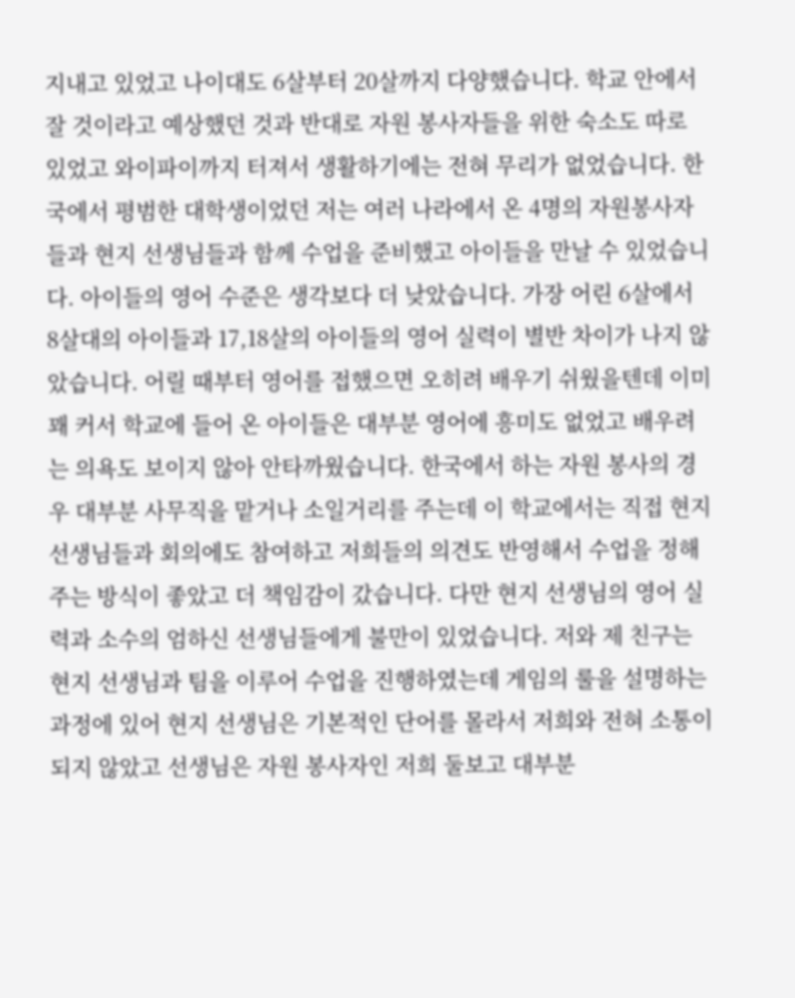지내고 있었고 나이대도 6살부터 20살까지 다양했습니다. 학교 안에서 잘 것이라고 예상했던 것과 반대로 자원 봉사자들을 위한 숙소도 따로 있었고 와이파이까지 터져서 생활하기에는 전혀 무리가 없었습니다. 한국에서 평범한 대학생이었던 저는 여러 나라에서 온 4명의 자원봉사자들과 현지 선생님들과 함께 수업을 준비했고 아이들을 만날 수 있었습니다. 아이들의 영어 수준은 생각보다 더 낮았습니다. 가장 어린 6살에서 8살대의 아이들과 17,18살의 아이들의 영어 실력이 별반 차이가 나지 않았습니다. 어릴 때부터 영어를 접했으면 오히려 배우기 쉬웠을텐데 이미 꽤 커서 학교에 들어 온 아이들은 대부분 영어에 흥미도 없었고 배우려는 의욕도 보이지 않아 안타까웠습니다. 한국에서 하는 자원 봉사의 경우 대부분 사무직을 맡거나 소일거리를 주는데 이 학교에서는 직접 현지 선생님들과 회의에도 참여하고 저희들의 의견도 반영해서 수업을 정해주는 방식이 좋았고 더 책임감이 갔습니다. 다만 현지 선생님의 영어 실력과 소수의 엄하신 선생님들에게 불만이 있었습니다. 저와 제 친구는 현지 선생님과 팀을 이루어 수업을 진행하였는데 게임의 룰을 설명하는 과정에 있어 현지 선생님은 기본적인 단어를 몰라서 저희와 전혀 소통이 되지 않았고 선생님은 자원 봉사자인 저희 둘보고 대부분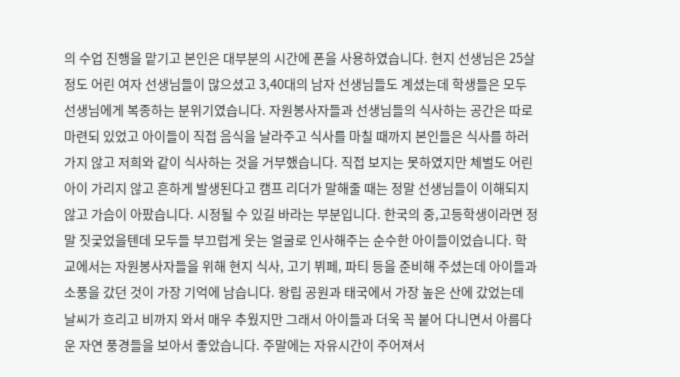의 수업 진행을 맡기고 본인은 대부분의 시간에 폰을 사용하였습니다. 현지 선생님은 25살 정도 어린 여자 선생님들이 많으셨고 3,40대의 남자 선생님들도 계셨는데 학생들은 모두 선생님에게 복종하는 분위기였습니다. 자원봉사자들과 선생님들의 식사하는 공간은 따로 마련되 있었고 아이들이 직접 음식을 날라주고 식사를 마칠 때까지 본인들은 식사를 하러 가지 않고 저희와 같이 식사하는 것을 거부했습니다. 직접 보지는 못하였지만 체벌도 어린아이 가리지 않고 흔하게 발생된다고 캠프 리더가 말해줄 때는 정말 선생님들이 이해되지 않고 가슴이 아팠습니다. 시정될 수 있길 바라는 부분입니다. 한국의 중,고등학생이라면 정말 짓궃었을텐데 모두들 부끄럽게 웃는 얼굴로 인사해주는 순수한 아이들이었습니다. 학교에서는 자원봉사자들을 위해 현지 식사, 고기 뷔페, 파티 등을 준비해 주셨는데 아이들과 소풍을 갔던 것이 가장 기억에 남습니다. 왕립 공원과 태국에서 가장 높은 산에 갔었는데 날씨가 흐리고 비까지 와서 매우 추웠지만 그래서 아이들과 더욱 꼭 붙어 다니면서 아름다운 자연 풍경들을 보아서 좋았습니다. 주말에는 자유시간이 주어져서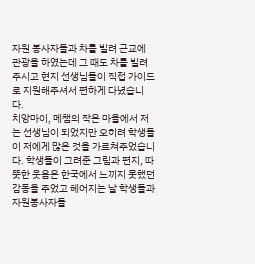자원 봉사자들과 차를 빌려 근교에 관광을 하였는데 그 때도 차를 빌려주시고 현지 선생님들이 직접 가이드로 지원해주셔서 편하게 다녔습니다.
치앙마이, 메챔의 작은 마을에서 저는 선생님이 되었지만 오히려 학생들이 저에게 많은 것을 가르쳐주었습니다. 학생들이 그려준 그림과 편지, 따뜻한 웃음은 한국에서 느끼지 못했던 감동을 주었고 헤어지는 날 학생들과 자원봉사자들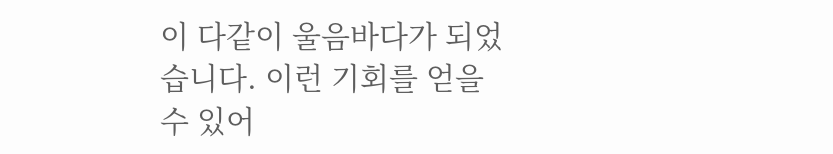이 다같이 울음바다가 되었습니다. 이런 기회를 얻을 수 있어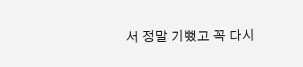서 정말 기뻤고 꼭 다시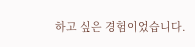하고 싶은 경험이었습니다.